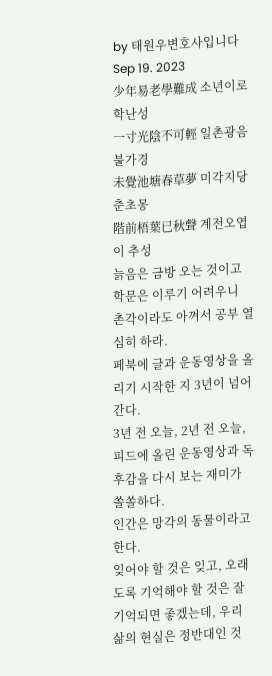by 태원우변호사입니다 Sep 19. 2023
少年易老學難成 소년이로학난성
一寸光陰不可輕 일촌광음불가경
未覺池塘春草夢 미각지당춘초몽
階前梧葉已秋聲 계전오엽이 추성
늙음은 금방 오는 것이고 학문은 이루기 어려우니
촌각이라도 아껴서 공부 열심히 하라.
페북에 글과 운동영상을 올리기 시작한 지 3년이 넘어간다.
3년 전 오늘, 2년 전 오늘, 피드에 올린 운동영상과 독후감을 다시 보는 재미가 쏠쏠하다.
인간은 망각의 동물이라고 한다.
잊어야 할 것은 잊고, 오래도록 기억해야 할 것은 잘 기억되면 좋겠는데, 우리 삶의 현실은 정반대인 것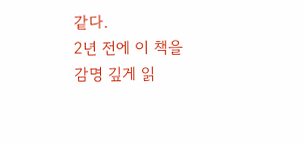같다.
2년 전에 이 책을 감명 깊게 읽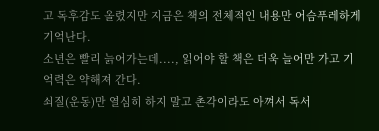고 독후감도 올렸지만 지금은 책의 전체적인 내용만 어슴푸레하게 기억난다.
소년은 빨리 늙어가는데...., 읽어야 할 책은 더욱 늘어만 가고 기억력은 약해져 간다.
쇠질(운동)만 열심히 하지 말고 촌각이라도 아껴서 독서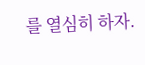를 열심히 하자.